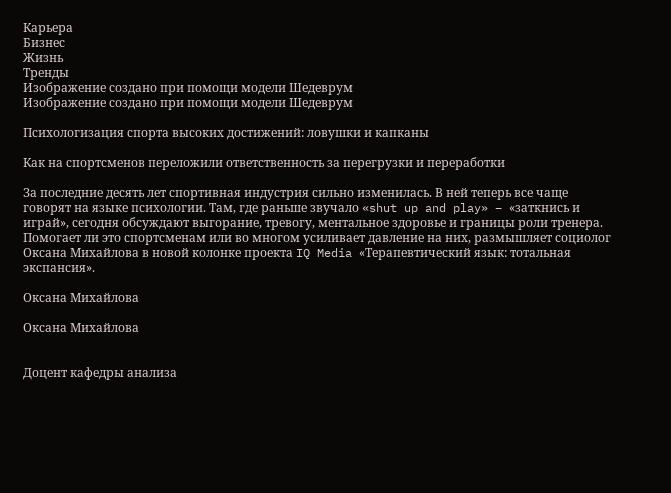Карьера
Бизнес
Жизнь
Тренды
Изображение создано при помощи модели Шедеврум
Изображение создано при помощи модели Шедеврум

Психологизация спорта высоких достижений: ловушки и капканы

Как на спортсменов переложили ответственность за перегрузки и переработки

За последние десять лет спортивная индустрия сильно изменилась. В ней теперь все чаще говорят на языке психологии. Там, где раньше звучало «shut up and play» – «заткнись и играй», сегодня обсуждают выгорание, тревогу, ментальное здоровье и границы роли тренера. Помогает ли это спортсменам или во многом усиливает давление на них, размышляет социолог Оксана Михайлова в новой колонке проекта IQ Media «Терапевтический язык: тотальная экспансия».

Оксана Михайлова

Оксана Михайлова


Доцент кафедры анализа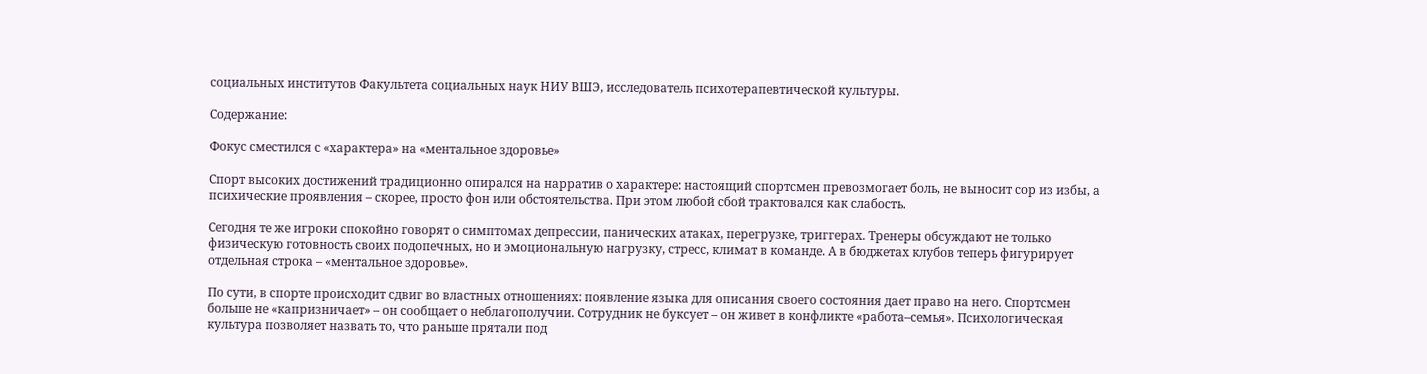социальных институтов Факультета социальных наук НИУ ВШЭ, исследователь психотерапевтической культуры.

Содержание:

Фокус сместился с «характера» на «ментальное здоровье»

Спорт высоких достижений традиционно опирался на нарратив о характере: настоящий спортсмен превозмогает боль, не выносит сор из избы, а психические проявления – скорее, просто фон или обстоятельства. При этом любой сбой трактовался как слабость.

Сегодня те же игроки спокойно говорят о симптомах депрессии, панических атаках, перегрузке, триггерах. Тренеры обсуждают не только физическую готовность своих подопечных, но и эмоциональную нагрузку, стресс, климат в команде. А в бюджетах клубов теперь фигурирует отдельная строка – «ментальное здоровье».

По сути, в спорте происходит сдвиг во властных отношениях: появление языка для описания своего состояния дает право на него. Спортсмен больше не «капризничает» – он сообщает о неблагополучии. Сотрудник не буксует – он живет в конфликте «работа–семья». Психологическая культура позволяет назвать то, что раньше прятали под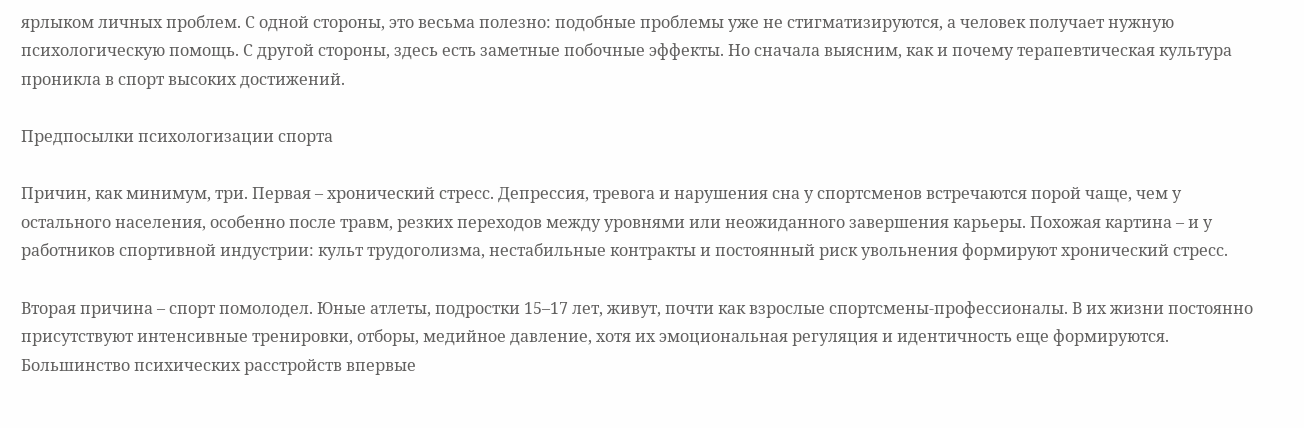ярлыком личных проблем. С одной стороны, это весьма полезно: подобные проблемы уже не стигматизируются, а человек получает нужную психологическую помощь. С другой стороны, здесь есть заметные побочные эффекты. Но сначала выясним, как и почему терапевтическая культура проникла в спорт высоких достижений.

Предпосылки психологизации спорта

Причин, как минимум, три. Первая – хронический стресс. Депрессия, тревога и нарушения сна у спортсменов встречаются порой чаще, чем у остального населения, особенно после травм, резких переходов между уровнями или неожиданного завершения карьеры. Похожая картина – и у работников спортивной индустрии: культ трудоголизма, нестабильные контракты и постоянный риск увольнения формируют хронический стресс.

Вторая причина – спорт помолодел. Юные атлеты, подростки 15–17 лет, живут, почти как взрослые спортсмены-профессионалы. В их жизни постоянно присутствуют интенсивные тренировки, отборы, медийное давление, хотя их эмоциональная регуляция и идентичность еще формируются. Большинство психических расстройств впервые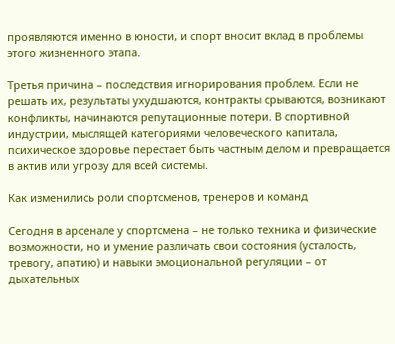проявляются именно в юности, и спорт вносит вклад в проблемы этого жизненного этапа.

Третья причина – последствия игнорирования проблем. Если не решать их, результаты ухудшаются, контракты срываются, возникают конфликты, начинаются репутационные потери. В спортивной индустрии, мыслящей категориями человеческого капитала, психическое здоровье перестает быть частным делом и превращается в актив или угрозу для всей системы.

Как изменились роли спортсменов, тренеров и команд

Сегодня в арсенале у спортсмена – не только техника и физические возможности, но и умение различать свои состояния (усталость, тревогу, апатию) и навыки эмоциональной регуляции – от дыхательных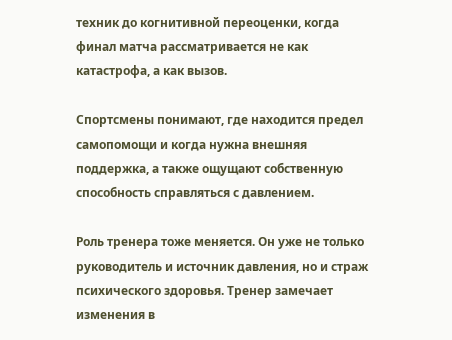техник до когнитивной переоценки, когда финал матча рассматривается не как катастрофа, а как вызов.

Спортсмены понимают, где находится предел самопомощи и когда нужна внешняя поддержка, а также ощущают собственную способность справляться с давлением.

Роль тренера тоже меняется. Он уже не только руководитель и источник давления, но и страж психического здоровья. Тренер замечает изменения в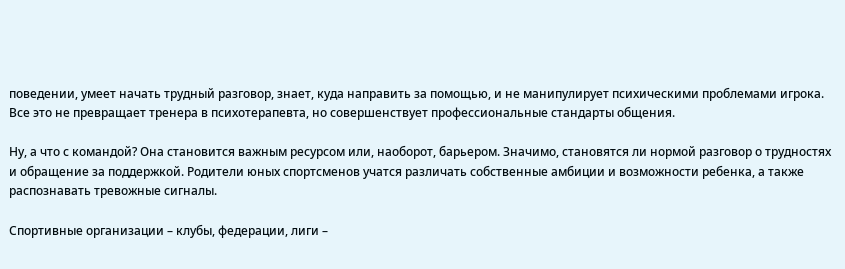поведении, умеет начать трудный разговор, знает, куда направить за помощью, и не манипулирует психическими проблемами игрока. Все это не превращает тренера в психотерапевта, но совершенствует профессиональные стандарты общения.

Ну, а что с командой? Она становится важным ресурсом или, наоборот, барьером. Значимо, становятся ли нормой разговор о трудностях и обращение за поддержкой. Родители юных спортсменов учатся различать собственные амбиции и возможности ребенка, а также распознавать тревожные сигналы.

Спортивные организации – клубы, федерации, лиги –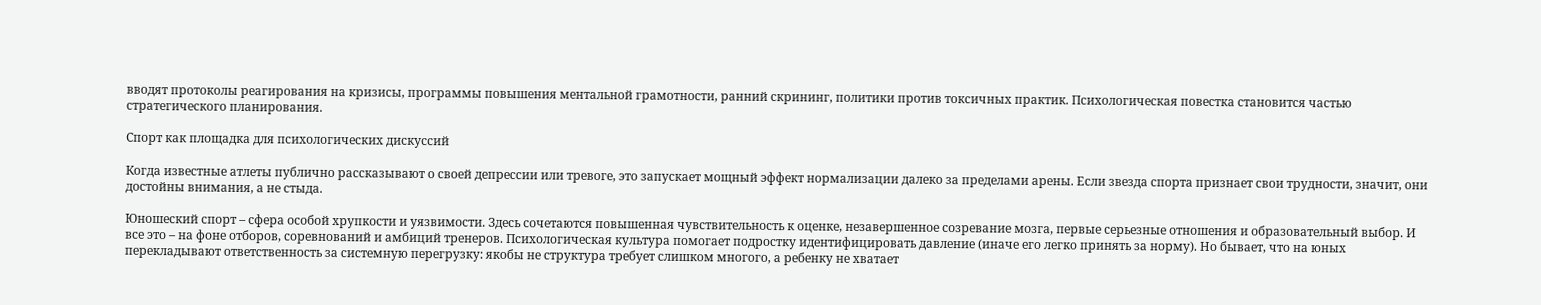вводят протоколы реагирования на кризисы, программы повышения ментальной грамотности, ранний скрининг, политики против токсичных практик. Психологическая повестка становится частью стратегического планирования.

Спорт как площадка для психологических дискуссий

Когда известные атлеты публично рассказывают о своей депрессии или тревоге, это запускает мощный эффект нормализации далеко за пределами арены. Если звезда спорта признает свои трудности, значит, они достойны внимания, а не стыда.

Юношеский спорт – сфера особой хрупкости и уязвимости. Здесь сочетаются повышенная чувствительность к оценке, незавершенное созревание мозга, первые серьезные отношения и образовательный выбор. И все это – на фоне отборов, соревнований и амбиций тренеров. Психологическая культура помогает подростку идентифицировать давление (иначе его легко принять за норму). Но бывает, что на юных перекладывают ответственность за системную перегрузку: якобы не структура требует слишком многого, а ребенку не хватает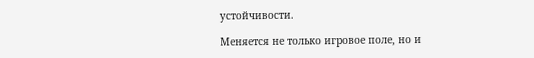устойчивости.

Меняется не только игровое поле, но и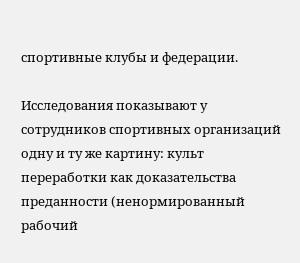спортивные клубы и федерации.

Исследования показывают у сотрудников спортивных организаций одну и ту же картину: культ переработки как доказательства преданности (ненормированный рабочий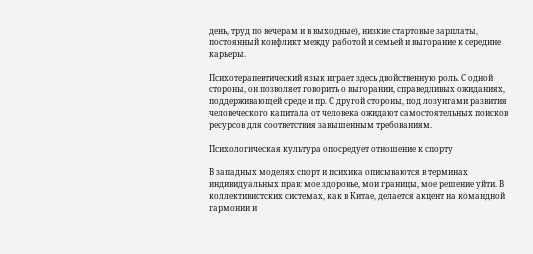день, труд по вечерам и в выходные), низкие стартовые зарплаты, постоянный конфликт между работой и семьей и выгорание к середине карьеры.

Психотерапевтический язык играет здесь двойственную роль. С одной стороны, он позволяет говорить о выгорании, справедливых ожиданиях, поддерживающей среде и пр. С другой стороны, под лозунгами развития человеческого капитала от человека ожидают самостоятельных поисков ресурсов для соответствия завышенным требованиям.

Психологическая культура опосредует отношение к спорту

В западных моделях спорт и психика описываются в терминах индивидуальных прав: мое здоровье, мои границы, мое решение уйти. В коллективистских системах, как в Китае, делается акцент на командной гармонии и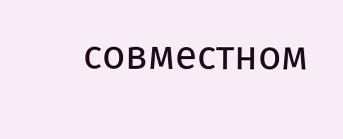совместном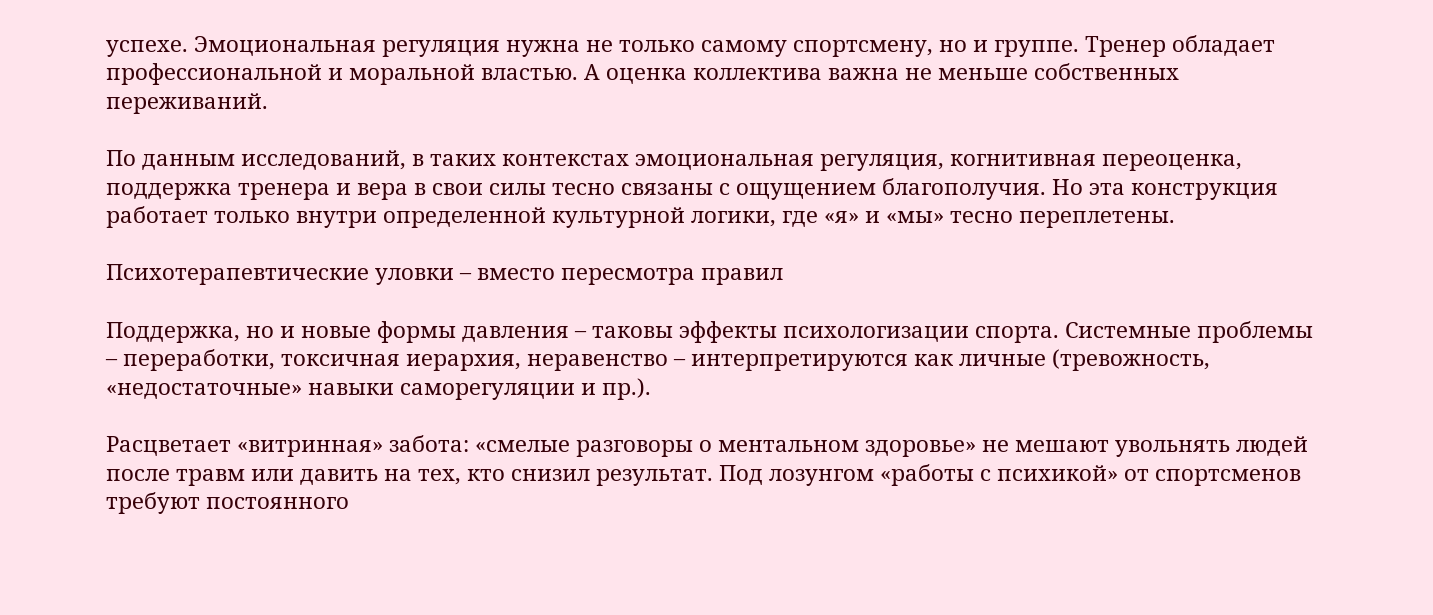успехе. Эмоциональная регуляция нужна не только самому спортсмену, но и группе. Тренер обладает профессиональной и моральной властью. А оценка коллектива важна не меньше собственных переживаний.

По данным исследований, в таких контекстах эмоциональная регуляция, когнитивная переоценка, поддержка тренера и вера в свои силы тесно связаны с ощущением благополучия. Но эта конструкция работает только внутри определенной культурной логики, где «я» и «мы» тесно переплетены.

Психотерапевтические уловки – вместо пересмотра правил

Поддержка, но и новые формы давления – таковы эффекты психологизации спорта. Системные проблемы – переработки, токсичная иерархия, неравенство – интерпретируются как личные (тревожность, «недостаточные» навыки саморегуляции и пр.).

Расцветает «витринная» забота: «смелые разговоры о ментальном здоровье» не мешают увольнять людей после травм или давить на тех, кто снизил результат. Под лозунгом «работы с психикой» от спортсменов требуют постоянного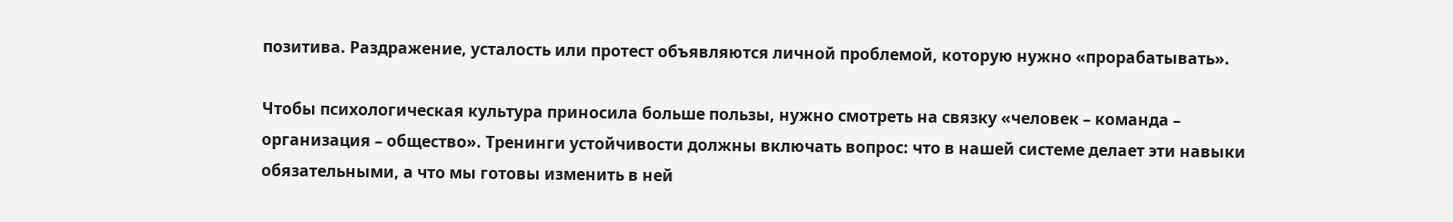позитива. Раздражение, усталость или протест объявляются личной проблемой, которую нужно «прорабатывать».

Чтобы психологическая культура приносила больше пользы, нужно смотреть на связку «человек – команда – организация – общество». Тренинги устойчивости должны включать вопрос: что в нашей системе делает эти навыки обязательными, а что мы готовы изменить в ней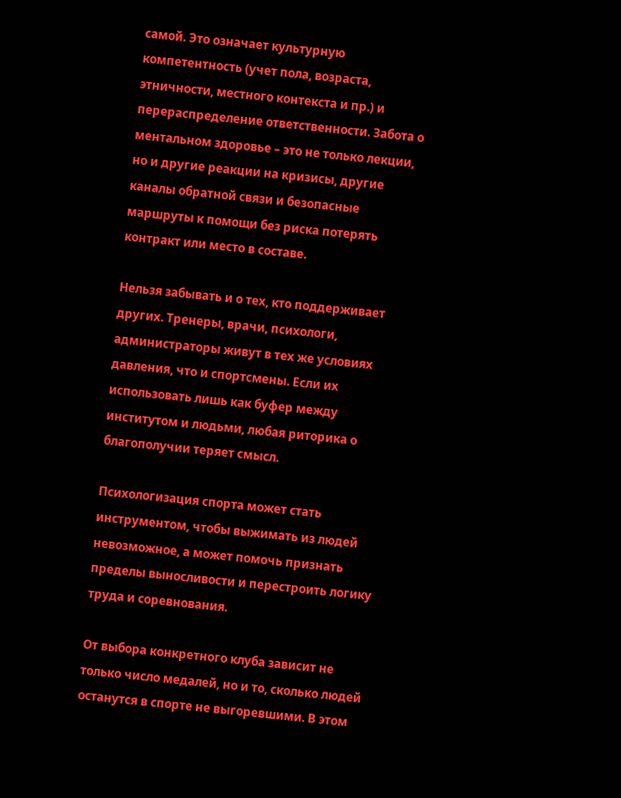самой. Это означает культурную компетентность (учет пола, возраста, этничности, местного контекста и пр.) и перераспределение ответственности. Забота о ментальном здоровье – это не только лекции, но и другие реакции на кризисы, другие каналы обратной связи и безопасные маршруты к помощи без риска потерять контракт или место в составе.

Нельзя забывать и о тех, кто поддерживает других. Тренеры, врачи, психологи, администраторы живут в тех же условиях давления, что и спортсмены. Если их использовать лишь как буфер между институтом и людьми, любая риторика о благополучии теряет смысл.

Психологизация спорта может стать инструментом, чтобы выжимать из людей невозможное, а может помочь признать пределы выносливости и перестроить логику труда и соревнования.

От выбора конкретного клуба зависит не только число медалей, но и то, сколько людей останутся в спорте не выгоревшими. В этом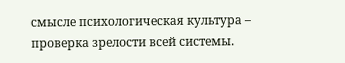смысле психологическая культура – проверка зрелости всей системы.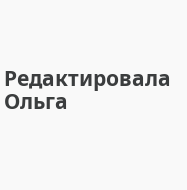Редактировала Ольга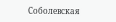Соболевская